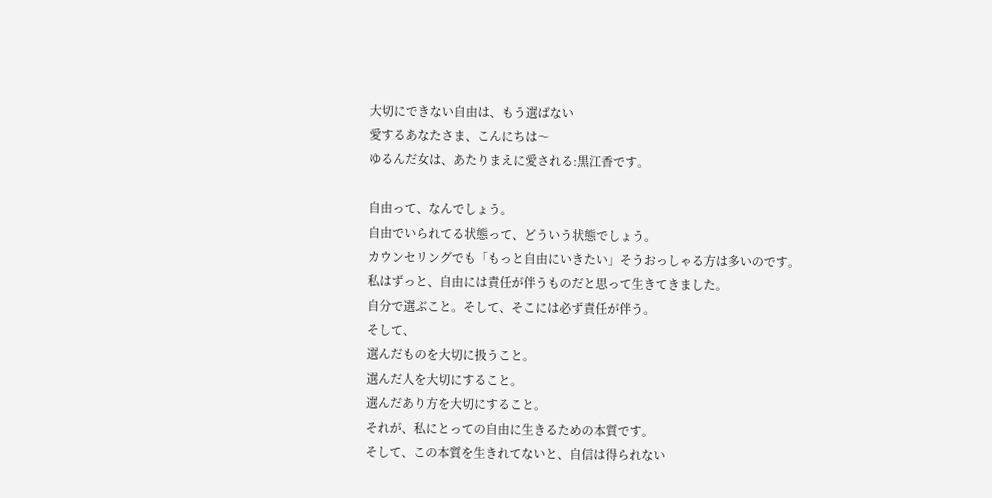大切にできない自由は、もう選ばない
愛するあなたさま、こんにちは〜
ゆるんだ女は、あたりまえに愛される:黒江香です。

自由って、なんでしょう。
自由でいられてる状態って、どういう状態でしょう。
カウンセリングでも「もっと自由にいきたい」そうおっしゃる方は多いのです。
私はずっと、自由には責任が伴うものだと思って生きてきました。
自分で選ぶこと。そして、そこには必ず責任が伴う。
そして、
選んだものを大切に扱うこと。
選んだ人を大切にすること。
選んだあり方を大切にすること。
それが、私にとっての自由に生きるための本質です。
そして、この本質を生きれてないと、自信は得られない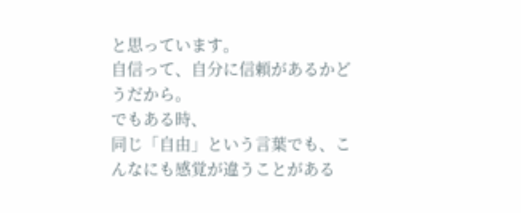と思っています。
自信って、自分に信頼があるかどうだから。
でもある時、
同じ「自由」という言葉でも、こんなにも感覚が違うことがある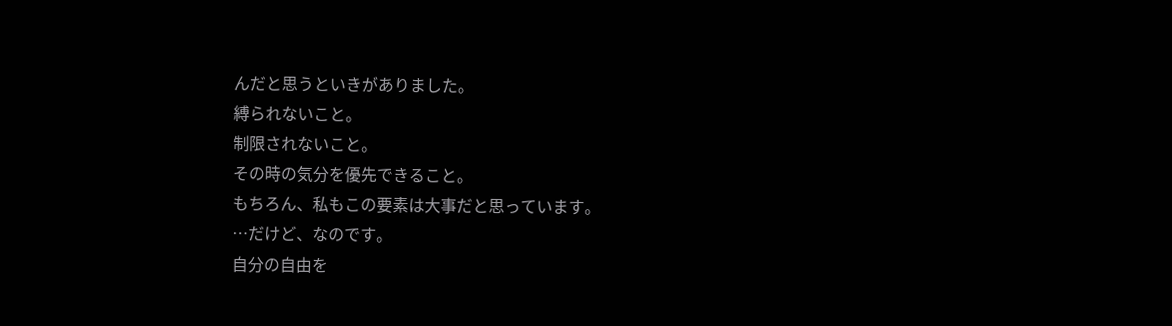んだと思うといきがありました。
縛られないこと。
制限されないこと。
その時の気分を優先できること。
もちろん、私もこの要素は大事だと思っています。
…だけど、なのです。
自分の自由を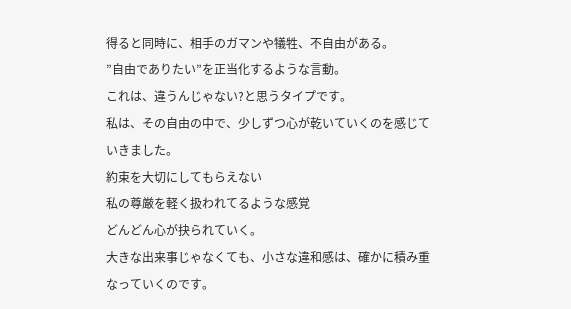得ると同時に、相手のガマンや犠牲、不自由がある。
”自由でありたい”を正当化するような言動。
これは、違うんじゃない?と思うタイプです。
私は、その自由の中で、少しずつ心が乾いていくのを感じていきました。
約束を大切にしてもらえない
私の尊厳を軽く扱われてるような感覚
どんどん心が抉られていく。
大きな出来事じゃなくても、小さな違和感は、確かに積み重なっていくのです。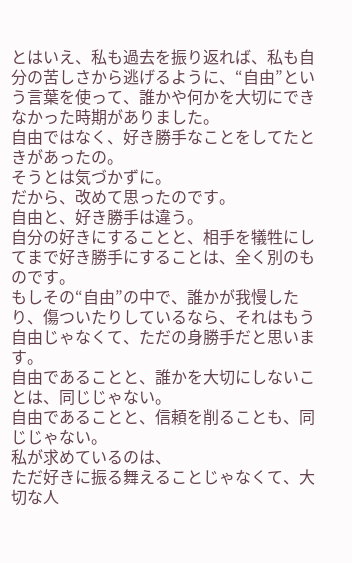とはいえ、私も過去を振り返れば、私も自分の苦しさから逃げるように、“自由”という言葉を使って、誰かや何かを大切にできなかった時期がありました。
自由ではなく、好き勝手なことをしてたときがあったの。
そうとは気づかずに。
だから、改めて思ったのです。
自由と、好き勝手は違う。
自分の好きにすることと、相手を犠牲にしてまで好き勝手にすることは、全く別のものです。
もしその“自由”の中で、誰かが我慢したり、傷ついたりしているなら、それはもう自由じゃなくて、ただの身勝手だと思います。
自由であることと、誰かを大切にしないことは、同じじゃない。
自由であることと、信頼を削ることも、同じじゃない。
私が求めているのは、
ただ好きに振る舞えることじゃなくて、大切な人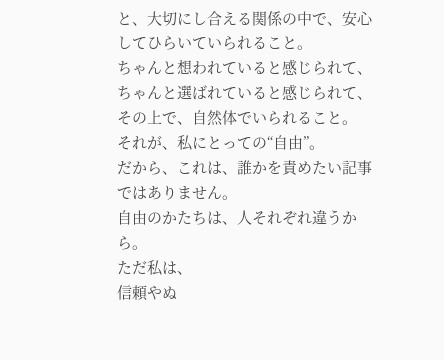と、大切にし合える関係の中で、安心してひらいていられること。
ちゃんと想われていると感じられて、ちゃんと選ばれていると感じられて、その上で、自然体でいられること。
それが、私にとっての“自由”。
だから、これは、誰かを責めたい記事ではありません。
自由のかたちは、人それぞれ違うから。
ただ私は、
信頼やぬ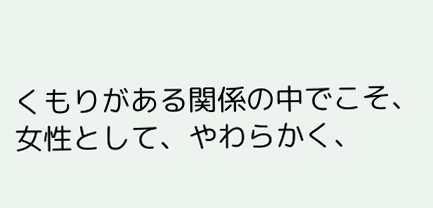くもりがある関係の中でこそ、
女性として、やわらかく、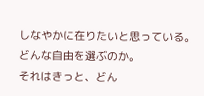しなやかに在りたいと思っている。
どんな自由を選ぶのか。
それはきっと、どん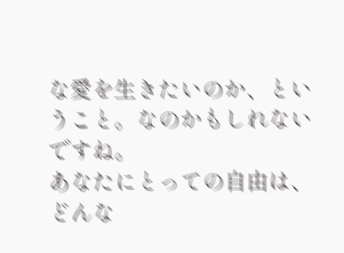な愛を生きたいのか、ということ。なのかもしれないですね。
あなたにとっての自由は、どんな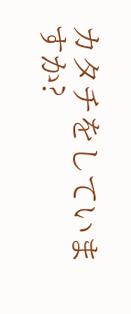カタチをしていますか?